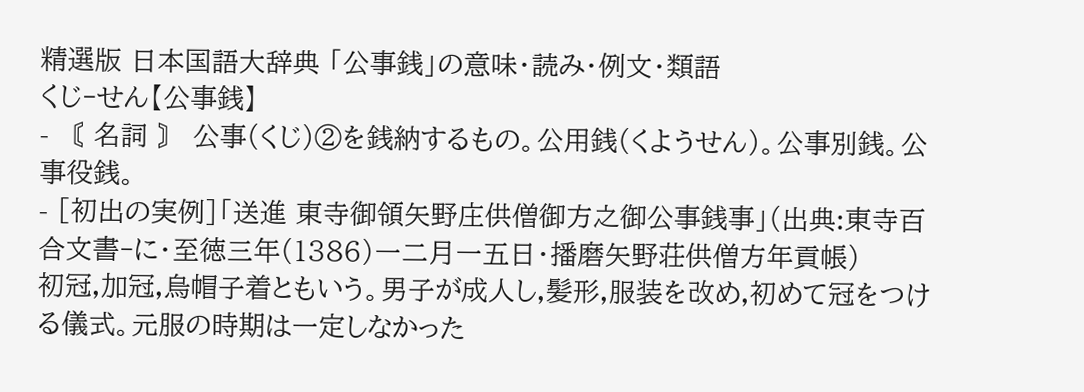精選版 日本国語大辞典 「公事銭」の意味・読み・例文・類語
くじ‐せん【公事銭】
- 〘 名詞 〙 公事(くじ)②を銭納するもの。公用銭(くようせん)。公事別銭。公事役銭。
- [初出の実例]「送進 東寺御領矢野庄供僧御方之御公事銭事」(出典:東寺百合文書‐に・至徳三年(1386)一二月一五日・播磨矢野荘供僧方年貢帳)
初冠,加冠,烏帽子着ともいう。男子が成人し,髪形,服装を改め,初めて冠をつける儀式。元服の時期は一定しなかった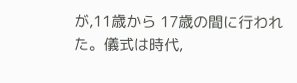が,11歳から 17歳の間に行われた。儀式は時代,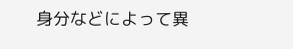身分などによって異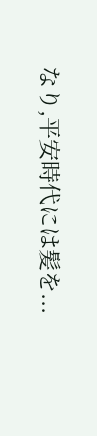なり,平安時代には髪を...